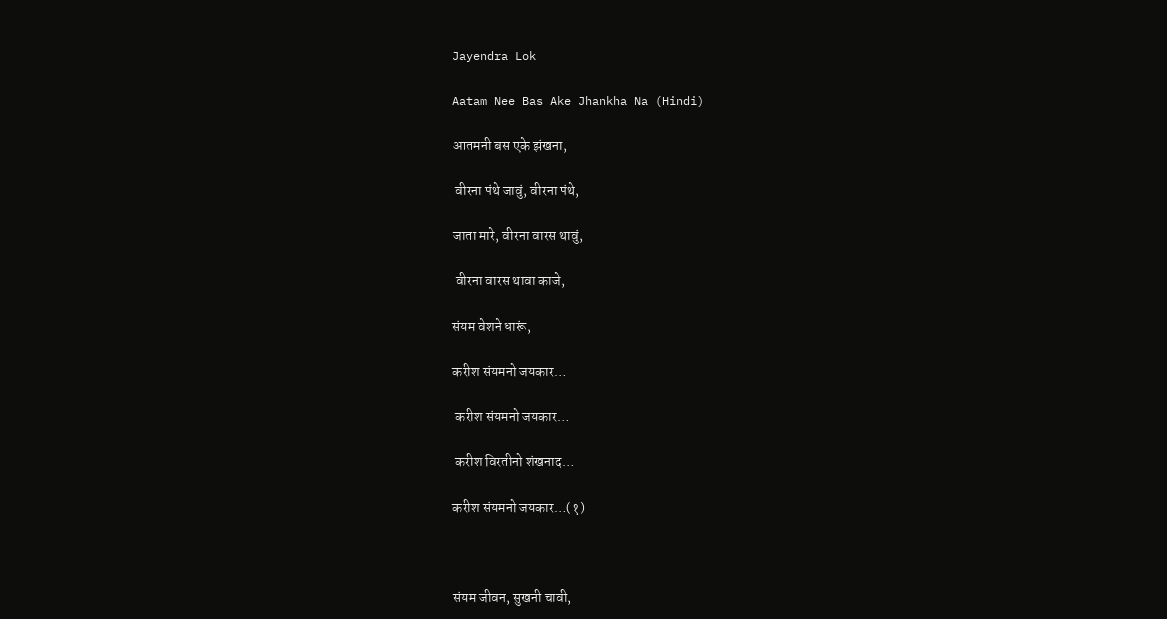Jayendra Lok

Aatam Nee Bas Ake Jhankha Na (Hindi)

आतमनी बस एके झंखना,

 वीरना पंथे जावुं, वीरना पंथे,

जाता मारे, वीरना वारस थावुं,

 वीरना वारस थावा काजे,

संयम वेशने धारूं,

करीश संयमनो जयकार…

 करीश संयमनो जयकार…

 करीश विरतीनो शंखनाद…

करीश संयमनो जयकार…(१)



संयम जीवन, सुखनी चावी,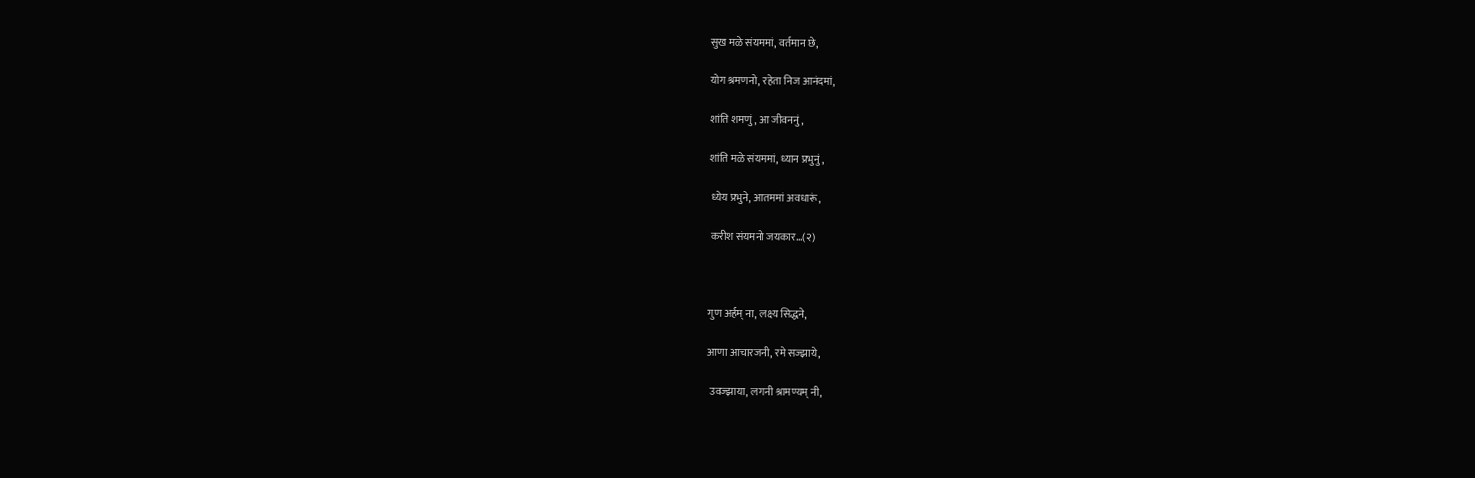सुख मळे संयममां, वर्तमान छे,

योग श्रमणनो, रहेता निज आनंदमां,

शांति शमणुं, आ जीवननुं,

शांति मळे संयममां, ध्यान प्रभुनुं,

 ध्येय प्रभुने, आतममां अवधारूं,

 करीश संयमनो जयकार…(२)



गुण अर्हम् ना, लक्ष्य सिद्धने,

आणा आचारजनी, रमे सज्झाये,

 उवज्झाया, लगनी श्रामण्यम् नी,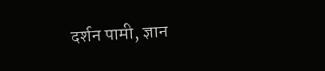दर्शन पामी, ज्ञान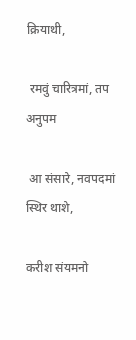क्रियाथी,

 रमवुं चारित्रमां, तप अनुपम

 आ संसारे, नवपदमां स्थिर थाशे,

करीश संयमनो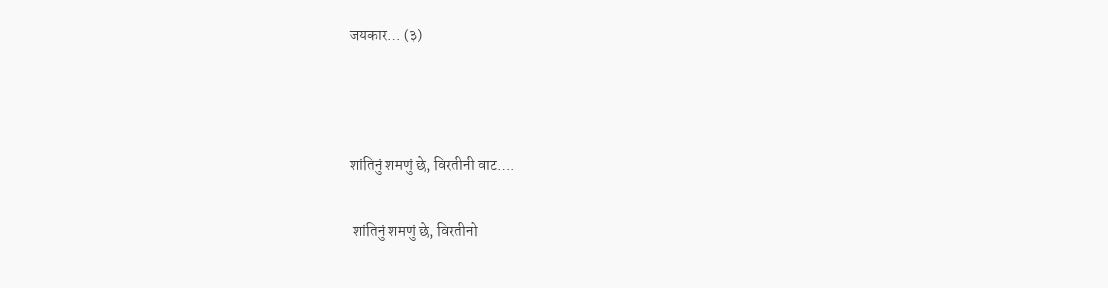जयकार… (३)



शांतिनुं शमणुं छे, विरतीनी वाट….

 शांतिनुं शमणुं छे, विरतीनो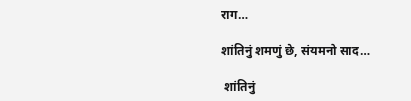राग…

शांतिनुं शमणुं छे, संयमनो साद…

 शांतिनुं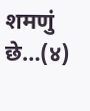शमणुं छे…(४)